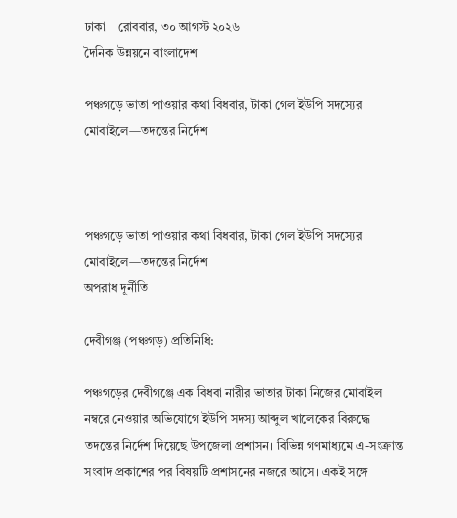ঢাকা    রোববার, ৩০ আগস্ট ২০২৬
দৈনিক উন্নয়নে বাংলাদেশ

পঞ্চগড়ে ভাতা পাওয়ার কথা বিধবার, টাকা গেল ইউপি সদস্যের মোবাইলে—তদন্তের নির্দেশ



পঞ্চগড়ে ভাতা পাওয়ার কথা বিধবার, টাকা গেল ইউপি সদস্যের মোবাইলে—তদন্তের নির্দেশ
অপরাধ দূর্নীতি

দেবীগঞ্জ (পঞ্চগড়) প্রতিনিধি:

পঞ্চগড়ের দেবীগঞ্জে এক বিধবা নারীর ভাতার টাকা নিজের মোবাইল নম্বরে নেওয়ার অভিযোগে ইউপি সদস্য আব্দুল খালেকের বিরুদ্ধে তদন্তের নির্দেশ দিয়েছে উপজেলা প্রশাসন। বিভিন্ন গণমাধ্যমে এ-সংক্রান্ত সংবাদ প্রকাশের পর বিষয়টি প্রশাসনের নজরে আসে। একই সঙ্গে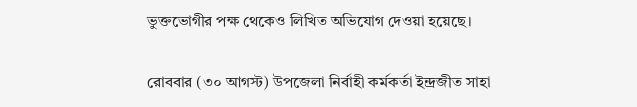ভুক্তভোগীর পক্ষ থেকেও লিখিত অভিযোগ দেওয়া হয়েছে।

রোববার (৩০ আগস্ট) উপজেলা নির্বাহী কর্মকর্তা ইন্দ্রজীত সাহা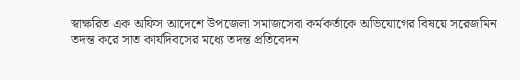স্বাক্ষরিত এক অফিস আদেশে উপজেলা সমাজসেবা কর্মকর্তাকে অভিযোগের বিষয়ে সরেজমিন তদন্ত করে সাত কার্যদিবসের মধ্যে তদন্ত প্রতিবেদন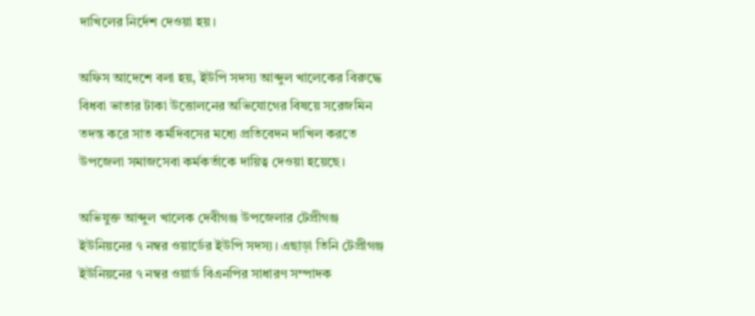দাখিলের নির্দেশ দেওয়া হয়।

অফিস আদেশে বলা হয়, ইউপি সদস্য আব্দুল খালেকের বিরুদ্ধে বিধবা ভাতার টাকা উত্তোলনের অভিযোগের বিষয়ে সরেজমিন তদন্ত করে সাত কর্মদিবসের মধ্যে প্রতিবেদন দাখিল করতে উপজেলা সমাজসেবা কর্মকর্তাকে দায়িত্ব দেওয়া হয়েছে।

অভিযুক্ত আব্দুল খালেক দেবীগঞ্জ উপজেলার টেপ্রীগঞ্জ ইউনিয়নের ৭ নম্বর ওয়ার্ডের ইউপি সদস্য। এছাড়া তিনি টেপ্রীগঞ্জ ইউনিয়নের ৭ নম্বর ওয়ার্ড বিএনপির সাধারণ সম্পাদক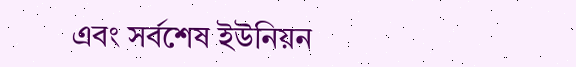এবং সর্বশেষ ইউনিয়ন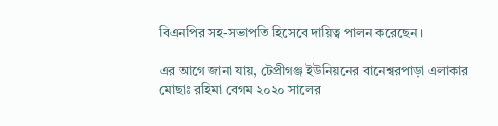বিএনপির সহ-সভাপতি হিসেবে দায়িত্ব পালন করেছেন।

এর আগে জানা যায়, টেপ্রীগঞ্জ ইউনিয়নের বানেশ্বরপাড়া এলাকার মোছাঃ রহিমা বেগম ২০২০ সালের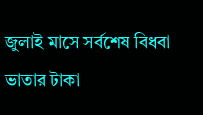জুলাই মাসে সর্বশেষ বিধবা ভাতার টাকা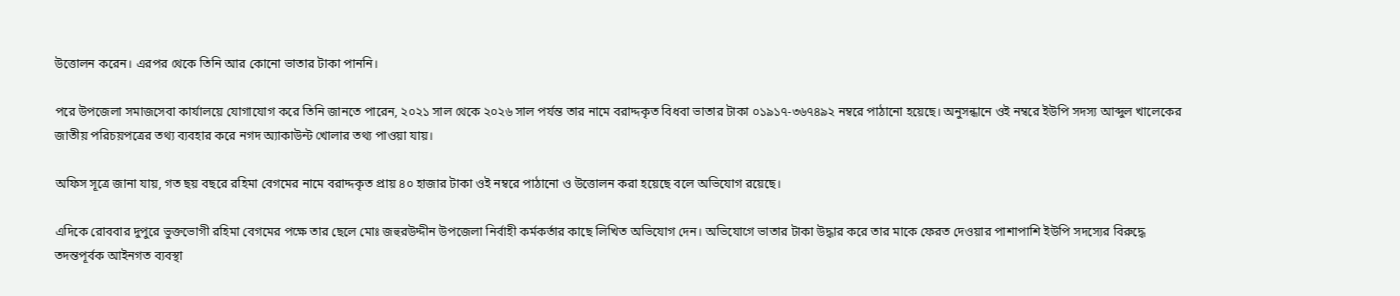উত্তোলন করেন। এরপর থেকে তিনি আর কোনো ভাতার টাকা পাননি।

পরে উপজেলা সমাজসেবা কার্যালয়ে যোগাযোগ করে তিনি জানতে পারেন, ২০২১ সাল থেকে ২০২৬ সাল পর্যন্ত তার নামে বরাদ্দকৃত বিধবা ভাতার টাকা ০১৯১৭-৩৬৭৪৯২ নম্বরে পাঠানো হয়েছে। অনুসন্ধানে ওই নম্বরে ইউপি সদস্য আব্দুল খালেকের জাতীয় পরিচয়পত্রের তথ্য ব্যবহার করে নগদ অ্যাকাউন্ট খোলার তথ্য পাওয়া যায়।

অফিস সূত্রে জানা যায়, গত ছয় বছরে রহিমা বেগমের নামে বরাদ্দকৃত প্রায় ৪০ হাজার টাকা ওই নম্বরে পাঠানো ও উত্তোলন করা হয়েছে বলে অভিযোগ রয়েছে।

এদিকে রোববার দুপুরে ভুক্তভোগী রহিমা বেগমের পক্ষে তার ছেলে মোঃ জহুরউদ্দীন উপজেলা নির্বাহী কর্মকর্তার কাছে লিখিত অভিযোগ দেন। অভিযোগে ভাতার টাকা উদ্ধার করে তার মাকে ফেরত দেওয়ার পাশাপাশি ইউপি সদস্যের বিরুদ্ধে তদন্তপূর্বক আইনগত ব্যবস্থা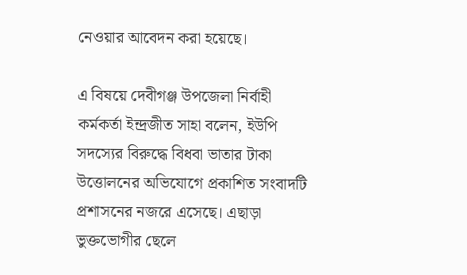নেওয়ার আবেদন করা হয়েছে।

এ বিষয়ে দেবীগঞ্জ উপজেলা নির্বাহী কর্মকর্তা ইন্দ্রজীত সাহা বলেন, ইউপি সদস্যের বিরুদ্ধে বিধবা ভাতার টাকা উত্তোলনের অভিযোগে প্রকাশিত সংবাদটি প্রশাসনের নজরে এসেছে। এছাড়া ভুক্তভোগীর ছেলে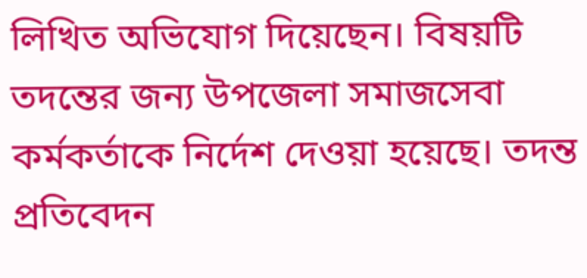লিখিত অভিযোগ দিয়েছেন। বিষয়টি তদন্তের জন্য উপজেলা সমাজসেবা কর্মকর্তাকে নির্দেশ দেওয়া হয়েছে। তদন্ত প্রতিবেদন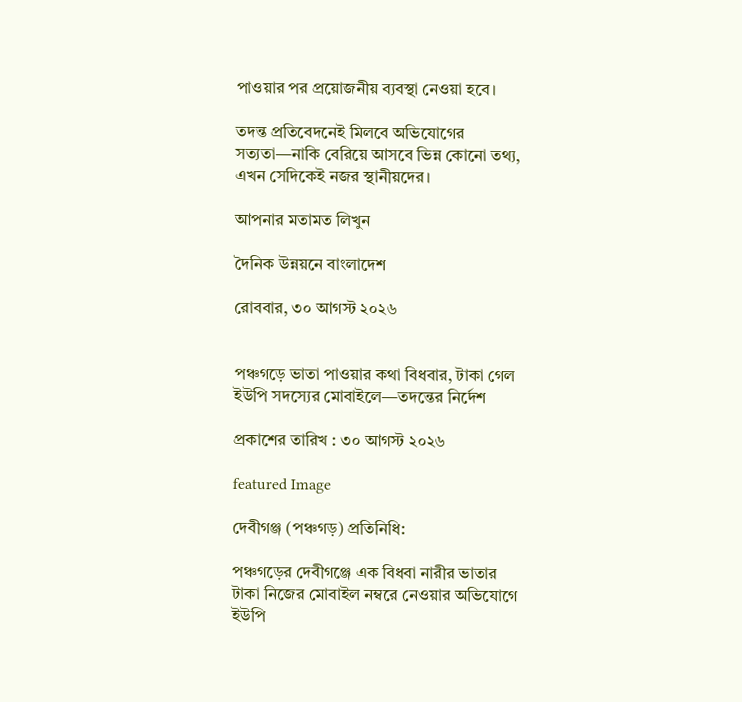পাওয়ার পর প্রয়োজনীয় ব্যবস্থা নেওয়া হবে।

তদন্ত প্রতিবেদনেই মিলবে অভিযোগের সত্যতা—নাকি বেরিয়ে আসবে ভিন্ন কোনো তথ্য, এখন সেদিকেই নজর স্থানীয়দের।

আপনার মতামত লিখুন

দৈনিক উন্নয়নে বাংলাদেশ

রোববার, ৩০ আগস্ট ২০২৬


পঞ্চগড়ে ভাতা পাওয়ার কথা বিধবার, টাকা গেল ইউপি সদস্যের মোবাইলে—তদন্তের নির্দেশ

প্রকাশের তারিখ : ৩০ আগস্ট ২০২৬

featured Image

দেবীগঞ্জ (পঞ্চগড়) প্রতিনিধি:

পঞ্চগড়ের দেবীগঞ্জে এক বিধবা নারীর ভাতার টাকা নিজের মোবাইল নম্বরে নেওয়ার অভিযোগে ইউপি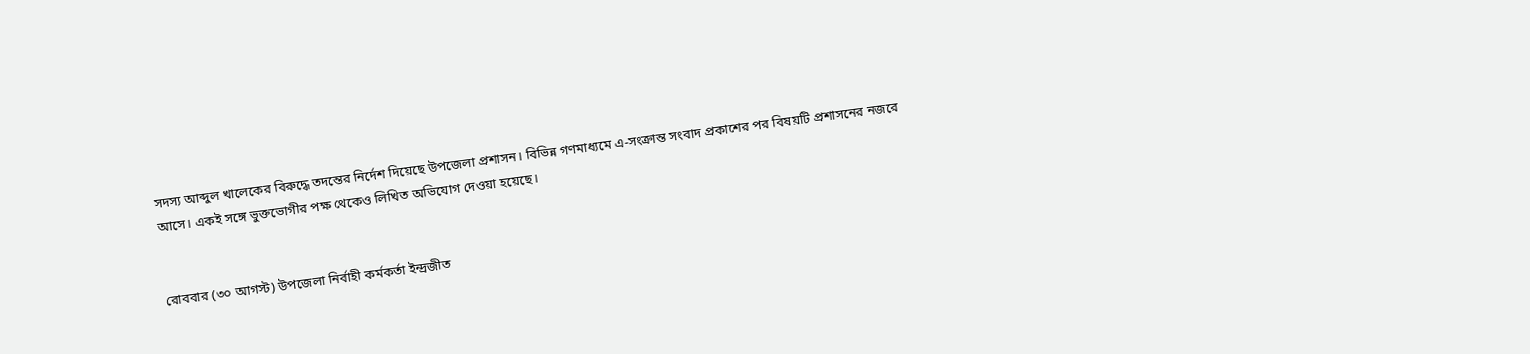সদস্য আব্দুল খালেকের বিরুদ্ধে তদন্তের নির্দেশ দিয়েছে উপজেলা প্রশাসন। বিভিন্ন গণমাধ্যমে এ-সংক্রান্ত সংবাদ প্রকাশের পর বিষয়টি প্রশাসনের নজরে আসে। একই সঙ্গে ভুক্তভোগীর পক্ষ থেকেও লিখিত অভিযোগ দেওয়া হয়েছে।


রোববার (৩০ আগস্ট) উপজেলা নির্বাহী কর্মকর্তা ইন্দ্রজীত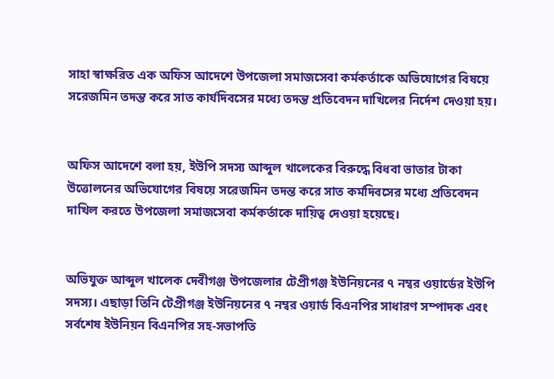সাহা স্বাক্ষরিত এক অফিস আদেশে উপজেলা সমাজসেবা কর্মকর্তাকে অভিযোগের বিষয়ে সরেজমিন তদন্ত করে সাত কার্যদিবসের মধ্যে তদন্ত প্রতিবেদন দাখিলের নির্দেশ দেওয়া হয়।


অফিস আদেশে বলা হয়, ইউপি সদস্য আব্দুল খালেকের বিরুদ্ধে বিধবা ভাতার টাকা উত্তোলনের অভিযোগের বিষয়ে সরেজমিন তদন্ত করে সাত কর্মদিবসের মধ্যে প্রতিবেদন দাখিল করতে উপজেলা সমাজসেবা কর্মকর্তাকে দায়িত্ব দেওয়া হয়েছে।


অভিযুক্ত আব্দুল খালেক দেবীগঞ্জ উপজেলার টেপ্রীগঞ্জ ইউনিয়নের ৭ নম্বর ওয়ার্ডের ইউপি সদস্য। এছাড়া তিনি টেপ্রীগঞ্জ ইউনিয়নের ৭ নম্বর ওয়ার্ড বিএনপির সাধারণ সম্পাদক এবং সর্বশেষ ইউনিয়ন বিএনপির সহ-সভাপতি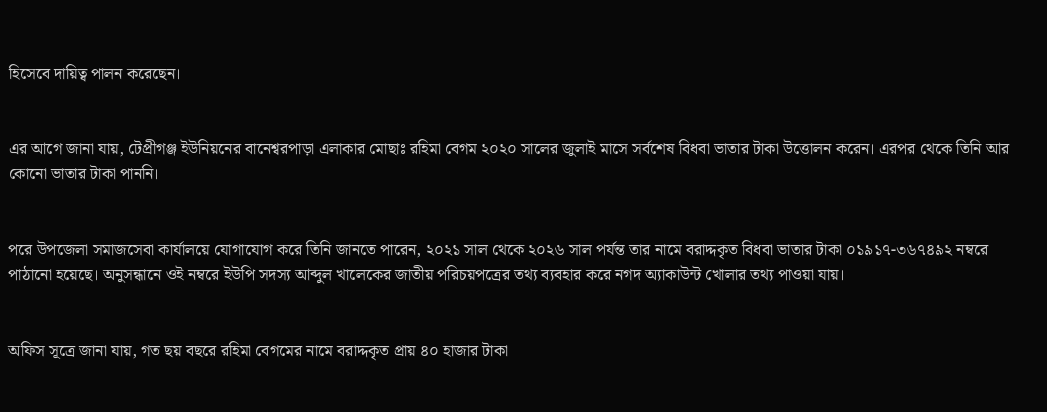হিসেবে দায়িত্ব পালন করেছেন।


এর আগে জানা যায়, টেপ্রীগঞ্জ ইউনিয়নের বানেশ্বরপাড়া এলাকার মোছাঃ রহিমা বেগম ২০২০ সালের জুলাই মাসে সর্বশেষ বিধবা ভাতার টাকা উত্তোলন করেন। এরপর থেকে তিনি আর কোনো ভাতার টাকা পাননি।


পরে উপজেলা সমাজসেবা কার্যালয়ে যোগাযোগ করে তিনি জানতে পারেন, ২০২১ সাল থেকে ২০২৬ সাল পর্যন্ত তার নামে বরাদ্দকৃত বিধবা ভাতার টাকা ০১৯১৭-৩৬৭৪৯২ নম্বরে পাঠানো হয়েছে। অনুসন্ধানে ওই নম্বরে ইউপি সদস্য আব্দুল খালেকের জাতীয় পরিচয়পত্রের তথ্য ব্যবহার করে নগদ অ্যাকাউন্ট খোলার তথ্য পাওয়া যায়।


অফিস সূত্রে জানা যায়, গত ছয় বছরে রহিমা বেগমের নামে বরাদ্দকৃত প্রায় ৪০ হাজার টাকা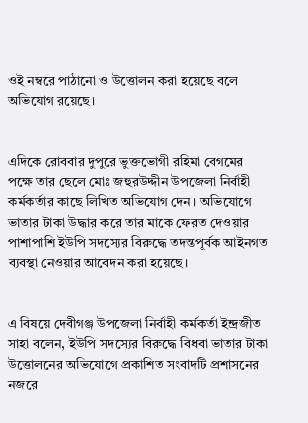ওই নম্বরে পাঠানো ও উত্তোলন করা হয়েছে বলে অভিযোগ রয়েছে।


এদিকে রোববার দুপুরে ভুক্তভোগী রহিমা বেগমের পক্ষে তার ছেলে মোঃ জহুরউদ্দীন উপজেলা নির্বাহী কর্মকর্তার কাছে লিখিত অভিযোগ দেন। অভিযোগে ভাতার টাকা উদ্ধার করে তার মাকে ফেরত দেওয়ার পাশাপাশি ইউপি সদস্যের বিরুদ্ধে তদন্তপূর্বক আইনগত ব্যবস্থা নেওয়ার আবেদন করা হয়েছে।


এ বিষয়ে দেবীগঞ্জ উপজেলা নির্বাহী কর্মকর্তা ইন্দ্রজীত সাহা বলেন, ইউপি সদস্যের বিরুদ্ধে বিধবা ভাতার টাকা উত্তোলনের অভিযোগে প্রকাশিত সংবাদটি প্রশাসনের নজরে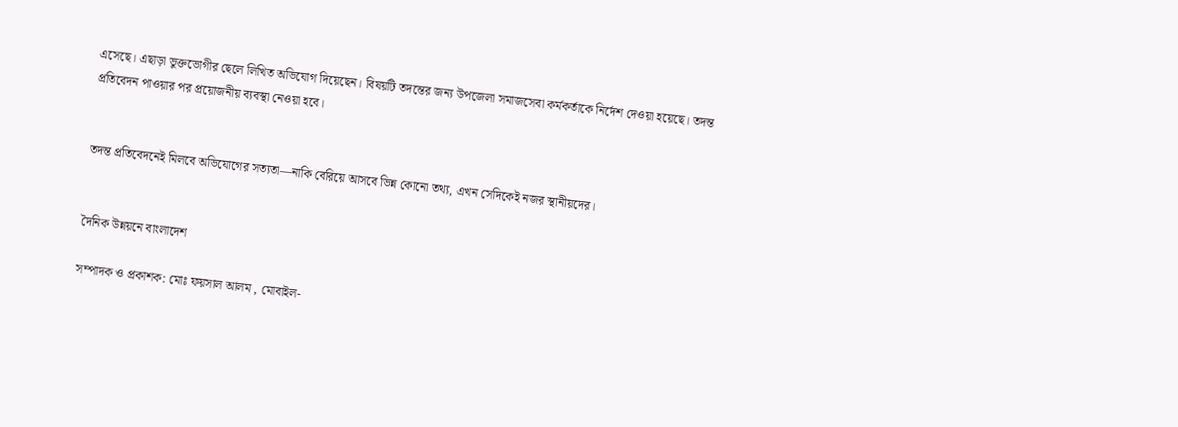এসেছে। এছাড়া ভুক্তভোগীর ছেলে লিখিত অভিযোগ দিয়েছেন। বিষয়টি তদন্তের জন্য উপজেলা সমাজসেবা কর্মকর্তাকে নির্দেশ দেওয়া হয়েছে। তদন্ত প্রতিবেদন পাওয়ার পর প্রয়োজনীয় ব্যবস্থা নেওয়া হবে।


তদন্ত প্রতিবেদনেই মিলবে অভিযোগের সত্যতা—নাকি বেরিয়ে আসবে ভিন্ন কোনো তথ্য, এখন সেদিকেই নজর স্থানীয়দের।


দৈনিক উন্নয়নে বাংলাদেশ

সম্পাদক ও প্রকাশক: মোঃ ফয়সাল আলম , মোবাইল-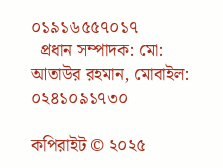০১৯১৬৫৫৭০১৭
  প্রধান সম্পাদক: মো: আতাউর রহমান, মোবাইল: ০২৪১০৯১৭৩০

কপিরাইট © ২০২৫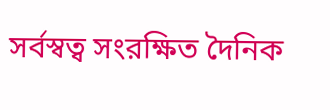সর্বস্বত্ব সংরক্ষিত দৈনিক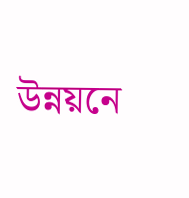উন্নয়নে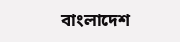বাংলাদেশ